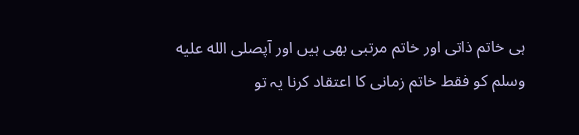ہی خاتم ذاتی اور خاتم مرتبی بھی ہیں اور آپصلى الله عليه وسلم کو فقط خاتم زمانی کا اعتقاد کرنا یہ تو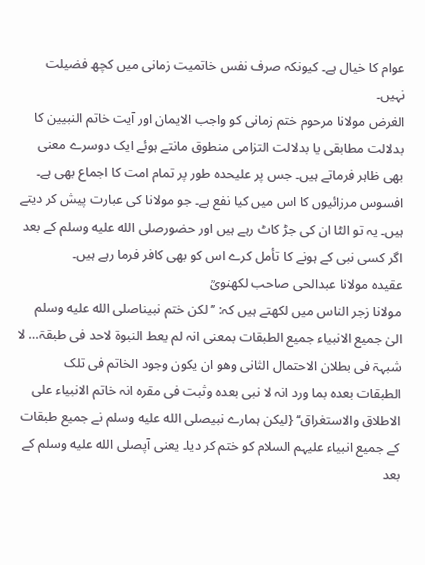عوام کا خیال ہے۔ کیونکہ صرف نفس خاتمیت زمانی میں کچھ فضیلت نہیں۔
الغرض مولانا مرحوم ختم زمانی کو واجب الایمان اور آیت خاتم النبیین کا بدلالت مطابقی یا بدلالت التزامی منطوق مانتے ہوئے ایک دوسرے معنی بھی ظاہر فرماتے ہیں۔ جس پر علیحدہ طور پر تمام امت کا اجماع بھی ہے۔ افسوس مرزائیوں کا اس میں کیا نفع ہے۔ جو مولانا کی عبارت پیش کر دیتے ہیں۔ یہ تو الٹا ان کی جڑ کاٹ رہے ہیں اور حضورصلى الله عليه وسلم کے بعد اگر کسی نبی کے ہونے کا تأمل کرے اس کو بھی کافر فرما رہے ہیں۔
عقیدہ مولانا عبدالحی صاحب لکھنویؒ
مولانا زجر الناس میں لکھتے ہیں کہ: ’’لکن ختم نبیناصلى الله عليه وسلم الیٰ جمیع الانبیاء جمیع الطبقات بمعنی انہ لم یعط النبوۃ لاحد فی طبقۃ… لا شبہۃ فی بطلان الاحتمال الثانی وھو ان یکون وجود الخاتم فی تلک الطبقات بعدہ بما ورد انہ لا نبی بعدہ وثبت فی مقرہ انہ خاتم الانبیاء علی الاطلاق والاستغراق‘‘ {لیکن ہمارے نبیصلى الله عليه وسلم نے جمیع طبقات کے جمیع انبیاء علیہم السلام کو ختم کر دیا۔ یعنی آپصلى الله عليه وسلم کے بعد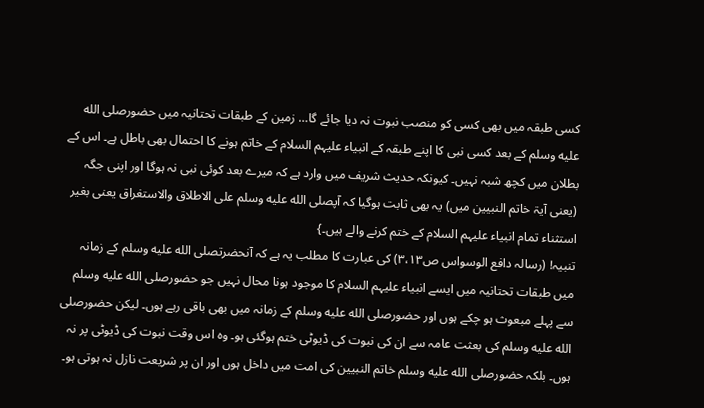کسی طبقہ میں بھی کسی کو منصب نبوت نہ دیا جائے گا… زمین کے طبقات تحتانیہ میں حضورصلى الله عليه وسلم کے بعد کسی نبی کا اپنے طبقہ کے انبیاء علیہم السلام کے خاتم ہونے کا احتمال بھی باطل ہے۔ اس کے بطلان میں کچھ شبہ نہیں۔ کیونکہ حدیث شریف میں وارد ہے کہ میرے بعد کوئی نبی نہ ہوگا اور اپنی جگہ (یعنی آیۃ خاتم النبیین میں) یہ بھی ثابت ہوگیا کہ آپصلى الله عليه وسلم علی الاطلاق والاستغراق یعنی بغیر استثناء تمام انبیاء علیہم السلام کے ختم کرنے والے ہیں۔}
تنبیہ! (رسالہ دافع الوسواس ص۳،۱۳) کی عبارت کا مطلب یہ ہے کہ آنحضرتصلى الله عليه وسلم کے زمانہ میں طبقات تحتانیہ میں ایسے انبیاء علیہم السلام کا موجود ہونا محال نہیں جو حضورصلى الله عليه وسلم سے پہلے مبعوث ہو چکے ہوں اور حضورصلى الله عليه وسلم کے زمانہ میں بھی باقی رہے ہوں۔ لیکن حضورصلى الله عليه وسلم کی بعثت عامہ سے ان کی نبوت کی ڈیوٹی ختم ہوگئی ہو۔ وہ اس وقت نبوت کی ڈیوٹی پر نہ ہوں۔ بلکہ حضورصلى الله عليه وسلم خاتم النبیین کی امت میں داخل ہوں اور ان پر شریعت نازل نہ ہوتی ہو۔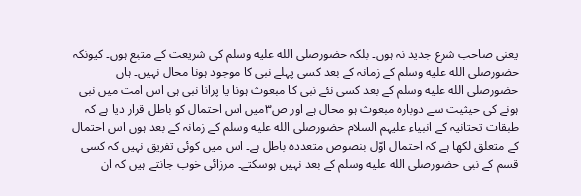یعنی صاحب شرع جدید نہ ہوں۔ بلکہ حضورصلى الله عليه وسلم کی شریعت کے متبع ہوں۔ کیونکہ حضورصلى الله عليه وسلم کے زمانہ کے بعد کسی پہلے نبی کا موجود ہونا محال نہیں۔ ہاں حضورصلى الله عليه وسلم کے بعد کسی نئے نبی کا مبعوث ہونا یا پرانا نبی ہی اس امت میں نبی ہونے کی حیثیت سے دوبارہ مبعوث ہو محال ہے اور ص۳میں اس احتمال کو باطل قرار دیا ہے کہ طبقات تحتانیہ کے انبیاء علیہم السلام حضورصلى الله عليه وسلم کے زمانہ کے بعد ہوں اس احتمال کے متعلق لکھا ہے کہ احتمال اوّل بنصوص متعددہ باطل ہے۔ اس میں کوئی تفریق نہیں کہ کسی قسم کے نبی حضورصلى الله عليه وسلم کے بعد نہیں ہوسکتے۔ مرزائی خوب جانتے ہیں کہ ان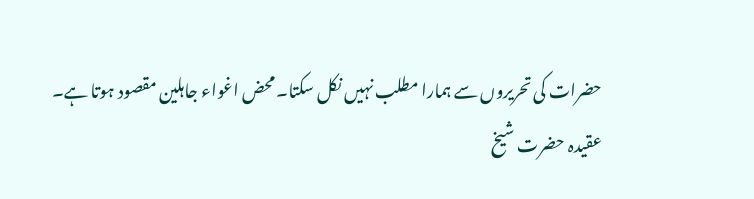حضرات کی تحریروں سے ہمارا مطلب نہیں نکل سکتا۔ محض اغواء جاہلین مقصود ہوتا ہے۔
عقیدہ حضرت شیخ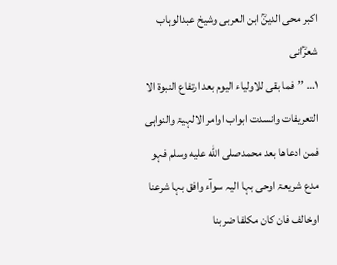اکبر محی الدینؒ ابن العربی وشیخ عبدالوہاب شعرؒانی
۱… ’’فما بقی للاولیاء الیوم بعد ارتفاع النبوۃ الا التعریفات وانسدت ابواب اوامر الالہیۃ والنواہی فمن ادعاھا بعد محمدصلى الله عليه وسلم فہو مدع شریعۃ اوحی بہا الیہ سوآء وافق بہا شرعنا اوخالف فان کان مکلفا ضربنا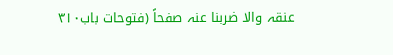عنقہ والا ضربنا عنہ صفحاً (فتوحات باب۳۱۰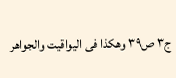ج۳ ص۳۹ وھکذا فی الیواقیت والجواھر